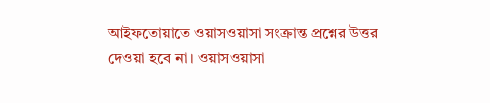আইফতোয়াতে ওয়াসওয়াসা সংক্রান্ত প্রশ্নের উত্তর দেওয়া হবে না। ওয়াসওয়াসা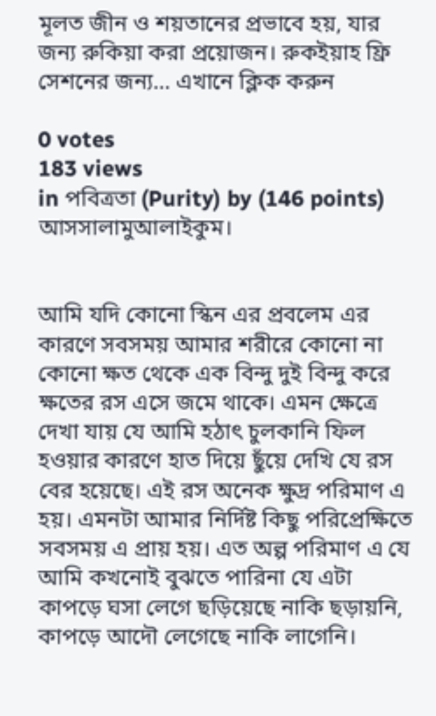মূলত জীন ও শয়তানের প্রভাবে হয়, যার জন্য রুকিয়া করা প্রয়োজন। রুকইয়াহ ফ্রি সেশনের জন্য… এখানে ক্লিক করুন

0 votes
183 views
in পবিত্রতা (Purity) by (146 points)
আসসালামুআলাইকুম।


আমি যদি কোনো স্কিন এর প্রবলেম এর কারণে সবসময় আমার শরীরে কোনো না কোনো ক্ষত থেকে এক বিন্দু দুই বিন্দু করে ক্ষতের রস এসে জমে থাকে। এমন ক্ষেত্রে দেখা যায় যে আমি হঠাৎ চুলকানি ফিল হওয়ার কারণে হাত দিয়ে ছুঁয়ে দেখি যে রস বের হয়েছে। এই রস অনেক ক্ষুদ্র পরিমাণ এ হয়। এমনটা আমার নির্দিষ্ট কিছু পরিপ্রেক্ষিতে সবসময় এ প্রায় হয়। এত অল্প পরিমাণ এ যে আমি কখনোই বুঝতে পারিনা যে এটা কাপড়ে ঘসা লেগে ছড়িয়েছে নাকি ছড়ায়নি, কাপড়ে আদৌ লেগেছে নাকি লাগেনি।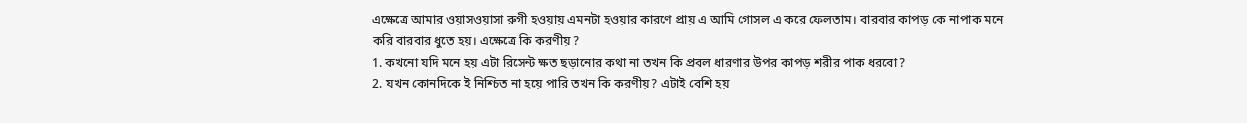এক্ষেত্রে আমার ওয়াসওয়াসা রুগী হওয়ায় এমনটা হওয়ার কারণে প্রায় এ আমি গোসল এ করে ফেলতাম। বারবার কাপড় কে নাপাক মনে করি বারবার ধুতে হয়। এক্ষেত্রে কি করণীয় ?
1. কখনো যদি মনে হয় এটা রিসেন্ট ক্ষত ছড়ানোর কথা না তখন কি প্রবল ধারণার উপর কাপড় শরীর পাক ধরবো?
2. যখন কোনদিকে ই নিশ্চিত না হয়ে পারি তখন কি করণীয়? এটাই বেশি হয়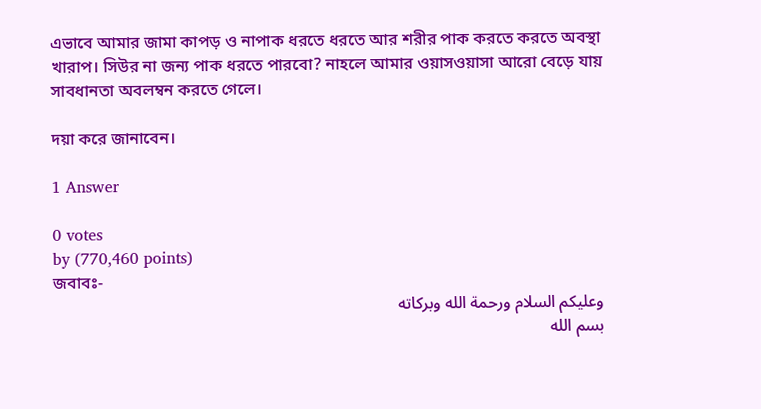এভাবে আমার জামা কাপড় ও নাপাক ধরতে ধরতে আর শরীর পাক করতে করতে অবস্থা খারাপ। সিউর না জন্য পাক ধরতে পারবো? নাহলে আমার ওয়াসওয়াসা আরো বেড়ে যায় সাবধানতা অবলম্বন করতে গেলে।

দয়া করে জানাবেন।

1 Answer

0 votes
by (770,460 points)
জবাবঃ-
وعليكم السلام ورحمة الله وبركاته
بسم الله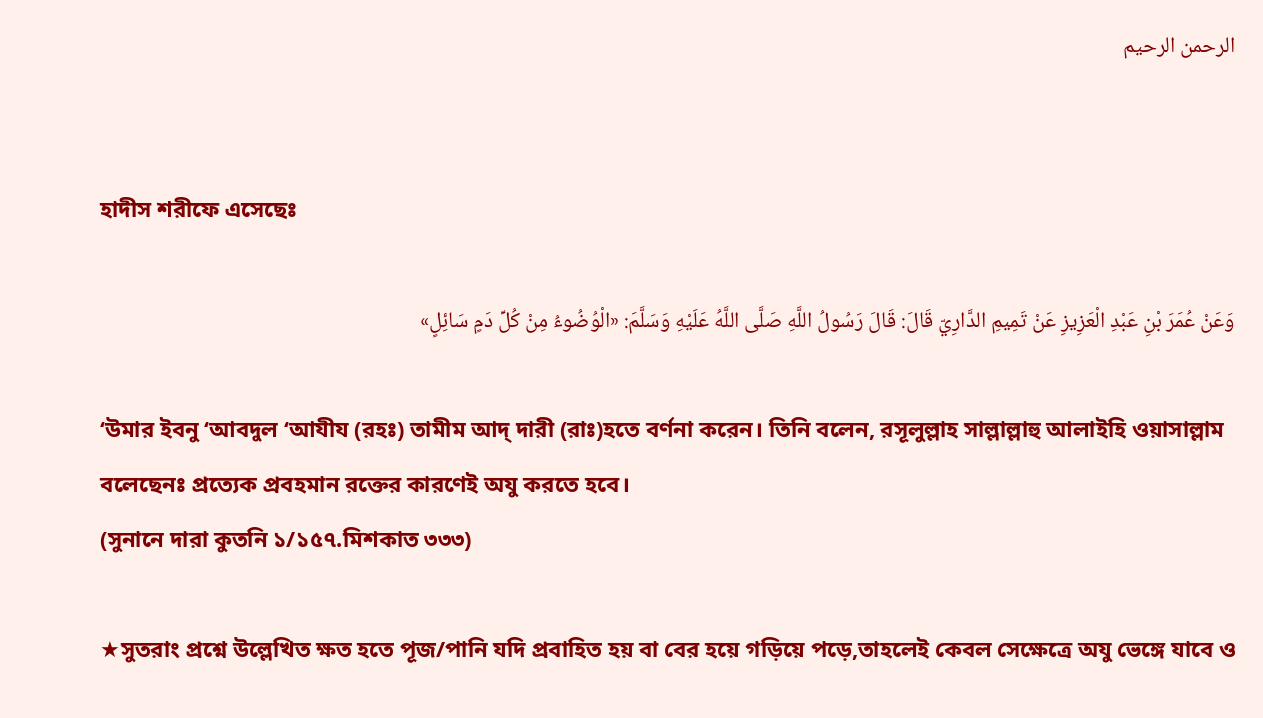الرحمن الرحيم


হাদীস শরীফে এসেছেঃ

وَعَنْ عُمَرَ بْنِ عَبْدِ الْعَزِيزِ عَنْ تَمِيمِ الدَّارِيّ قَالَ: قَالَ رَسُولُ اللَّهِ صَلَّى اللَّهُ عَلَيْهِ وَسَلَّمَ: «الْوُضُوءُ مِنْ كُلِّ دَمٍ سَائِلٍ»

‘উমার ইবনু ‘আবদুল ‘আযীয (রহঃ) তামীম আদ্ দারী (রাঃ)হতে বর্ণনা করেন। তিনি বলেন, রসূলুল্লাহ সাল্লাল্লাহু আলাইহি ওয়াসাল্লাম বলেছেনঃ প্রত্যেক প্রবহমান রক্তের কারণেই অযু করতে হবে।
(সুনানে দারা কুতনি ১/১৫৭.মিশকাত ৩৩৩)

★সুতরাং প্রশ্নে উল্লেখিত ক্ষত হতে পূজ/পানি যদি প্রবাহিত হয় বা বের হয়ে গড়িয়ে পড়ে,তাহলেই কেবল সেক্ষেত্রে অযু ভেঙ্গে যাবে ও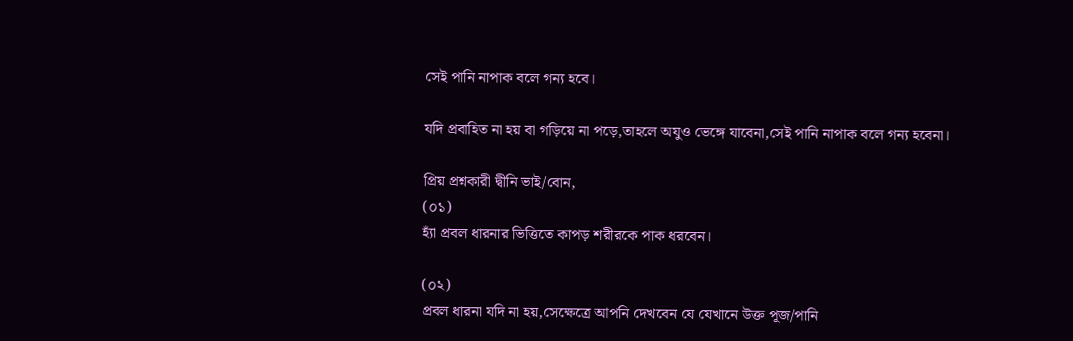সেই পানি নাপাক বলে গন্য হবে।

যদি প্রবাহিত না হয় বা গড়িয়ে না পড়ে,তাহলে অযুও ভেঙ্গে যাবেনা,সেই পানি নাপাক বলে গন্য হবেনা।

প্রিয় প্রশ্নকারী দ্বীনি ভাই/বোন,
(০১)
হ্যাঁ প্রবল ধারনার ভিত্তিতে কাপড় শরীরকে পাক ধরবেন।

(০২)
প্রবল ধারনা যদি না হয়,সেক্ষেত্রে আপনি দেখবেন যে যেখানে উক্ত পূজ/পানি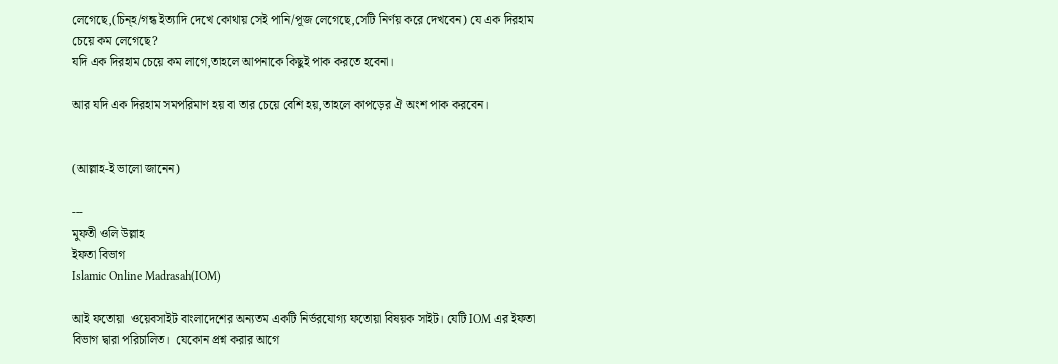লেগেছে,(চিন্হ/গন্ধ ইত্যাদি দেখে কোথায় সেই পানি/পূজ লেগেছে,সেটি নির্ণয় করে দেখবেন) যে এক দিরহাম চেয়ে কম লেগেছে?
যদি এক দিরহাম চেয়ে কম লাগে,তাহলে আপনাকে কিছুই পাক করতে হবেনা।

আর যদি এক দিরহাম সমপরিমাণ হয় বা তার চেয়ে বেশি হয়,তাহলে কাপড়ের ঐ অংশ পাক করবেন।


(আল্লাহ-ই ভালো জানেন)

---
মুফতী ওলি উল্লাহ
ইফতা বিভাগ
Islamic Online Madrasah(IOM)

আই ফতোয়া  ওয়েবসাইট বাংলাদেশের অন্যতম একটি নির্ভরযোগ্য ফতোয়া বিষয়ক সাইট। যেটি IOM এর ইফতা বিভাগ দ্বারা পরিচালিত।  যেকোন প্রশ্ন করার আগে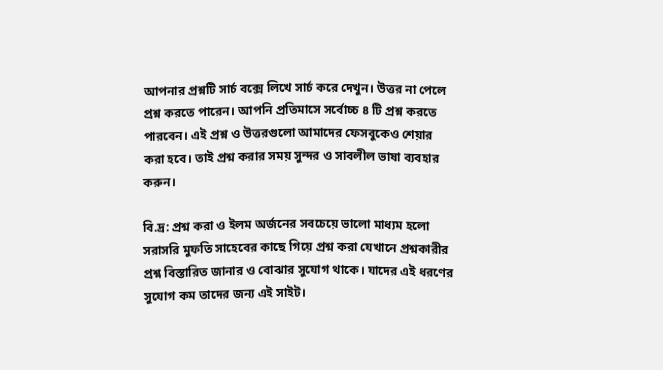আপনার প্রশ্নটি সার্চ বক্সে লিখে সার্চ করে দেখুন। উত্তর না পেলে প্রশ্ন করতে পারেন। আপনি প্রতিমাসে সর্বোচ্চ ৪ টি প্রশ্ন করতে পারবেন। এই প্রশ্ন ও উত্তরগুলো আমাদের ফেসবুকেও শেয়ার করা হবে। তাই প্রশ্ন করার সময় সুন্দর ও সাবলীল ভাষা ব্যবহার করুন।

বি.দ্র: প্রশ্ন করা ও ইলম অর্জনের সবচেয়ে ভালো মাধ্যম হলো সরাসরি মুফতি সাহেবের কাছে গিয়ে প্রশ্ন করা যেখানে প্রশ্নকারীর প্রশ্ন বিস্তারিত জানার ও বোঝার সুযোগ থাকে। যাদের এই ধরণের সুযোগ কম তাদের জন্য এই সাইট।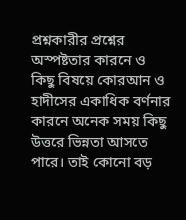প্রশ্নকারীর প্রশ্নের অস্পষ্টতার কারনে ও কিছু বিষয়ে কোরআন ও হাদীসের একাধিক বর্ণনার কারনে অনেক সময় কিছু উত্তরে ভিন্নতা আসতে পারে। তাই কোনো বড়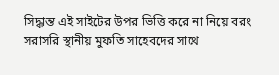সিদ্ধান্ত এই সাইটের উপর ভিত্তি করে না নিয়ে বরং সরাসরি স্থানীয় মুফতি সাহেবদের সাথে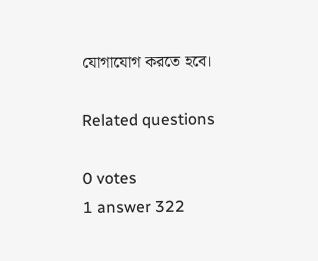যোগাযোগ করতে হবে।

Related questions

0 votes
1 answer 322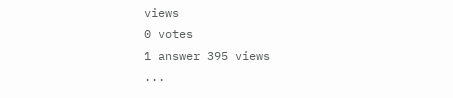views
0 votes
1 answer 395 views
...